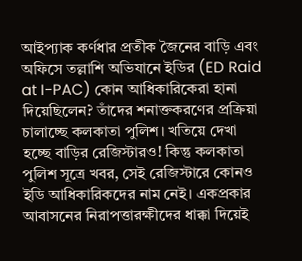আইপ্যাক কর্ণধার প্রতীক জৈনের বাড়ি এবং অফিসে তল্লাশি অভিযানে ইডির (ED Raid at I-PAC) কোন আধিকারিকেরা হানা দিয়েছিলেন? তাঁদের শনাক্তকরণের প্রক্রিয়া চালাচ্ছে কলকাতা পুলিশ। খতিয়ে দেখা হচ্ছে বাড়ির রেজিস্টারও! কিন্তু কলকাতা পুলিশ সূত্রে খবর, সেই রেজিস্টারে কোনও ইডি আধিকারিকদের নাম নেই। একপ্রকার আবাসনের নিরাপত্তারক্ষীদের ধাক্কা দিয়েই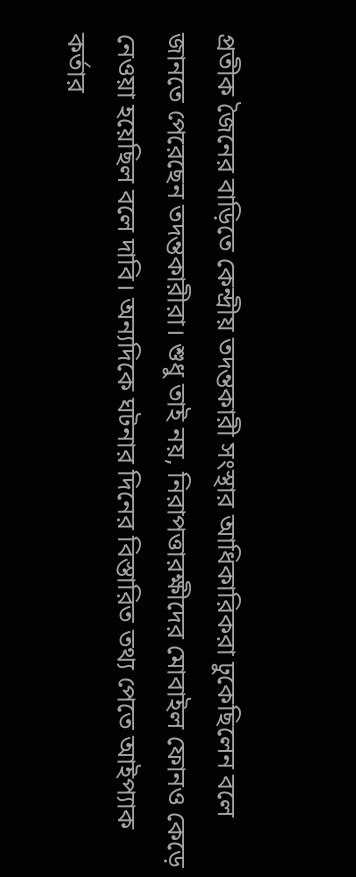প্রতীক জৈনের বাড়িতে কেন্দ্রীয় তদন্তকারী সংস্থার আধিকারিকরা ঢুকেছিলেন বলে জানতে পেরেছেন তদন্তকারীরা। শুধু তাই নয়, নিরাপত্তারক্ষীদের মোবাইল ফোনও কেড়ে নেওয়া হয়েছিল বলে দাবি। অন্যদিকে ঘটনার দিনের বিস্তারিত তথ্য পেতে আইপ্যাক কর্তার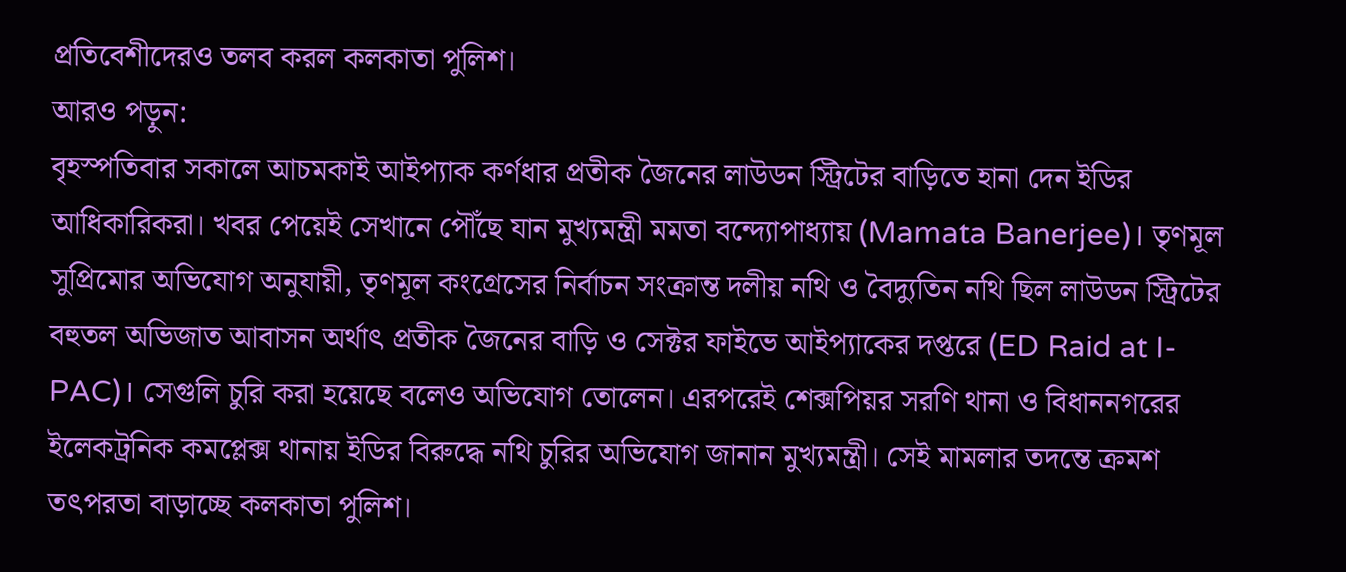প্রতিবেশীদেরও তলব করল কলকাতা পুলিশ।
আরও পড়ুন:
বৃহস্পতিবার সকালে আচমকাই আইপ্যাক কর্ণধার প্রতীক জৈনের লাউডন স্ট্রিটের বাড়িতে হানা দেন ইডির আধিকারিকরা। খবর পেয়েই সেখানে পৌঁছে যান মুখ্যমন্ত্রী মমতা বন্দ্যোপাধ্যায় (Mamata Banerjee)। তৃণমূল সুপ্রিমোর অভিযোগ অনুযায়ী, তৃণমূল কংগ্রেসের নির্বাচন সংক্রান্ত দলীয় নথি ও বৈদ্যুতিন নথি ছিল লাউডন স্ট্রিটের বহুতল অভিজাত আবাসন অর্থাৎ প্রতীক জৈনের বাড়ি ও সেক্টর ফাইভে আইপ্যাকের দপ্তরে (ED Raid at I-PAC)। সেগুলি চুরি করা হয়েছে বলেও অভিযোগ তোলেন। এরপরেই শেক্সপিয়র সরণি থানা ও বিধাননগরের ইলেকট্রনিক কমপ্লেক্স থানায় ইডির বিরুদ্ধে নথি চুরির অভিযোগ জানান মুখ্যমন্ত্রী। সেই মামলার তদন্তে ক্রমশ তৎপরতা বাড়াচ্ছে কলকাতা পুলিশ।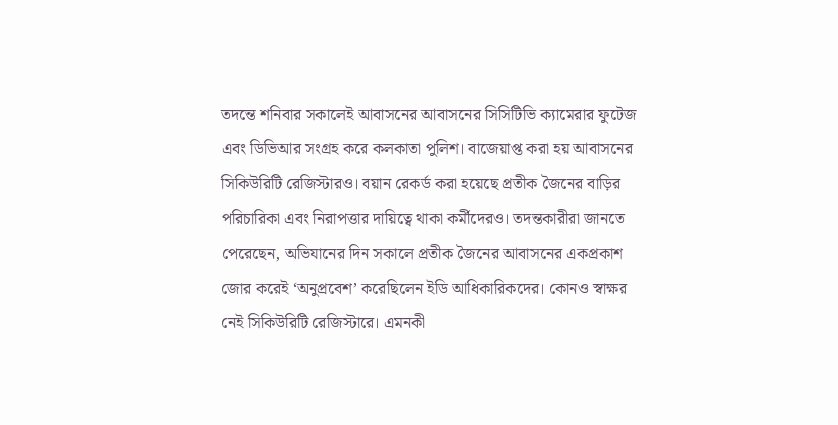তদন্তে শনিবার সকালেই আবাসনের আবাসনের সিসিটিভি ক্যামেরার ফুটেজ এবং ডিভিআর সংগ্রহ করে কলকাতা পুলিশ। বাজেয়াপ্ত করা হয় আবাসনের সিকিউরিটি রেজিস্টারও। বয়ান রেকর্ড করা হয়েছে প্রতীক জৈনের বাড়ির পরিচারিকা এবং নিরাপত্তার দায়িত্বে থাকা কর্মীদেরও। তদন্তকারীরা জানতে পেরেছেন, অভিযানের দিন সকালে প্রতীক জৈনের আবাসনের একপ্রকাশ জোর করেই ‘অনুপ্রবেশ’ করেছিলেন ইডি আধিকারিকদের। কোনও স্বাক্ষর নেই সিকিউরিটি রেজিস্টারে। এমনকী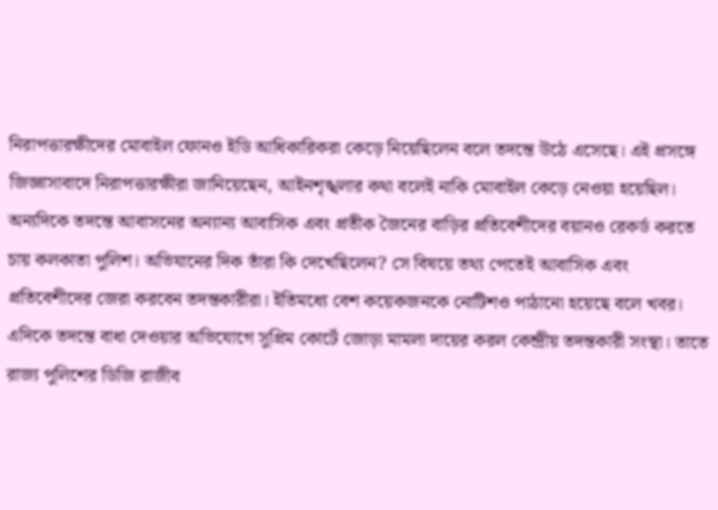নিরাপত্তারক্ষীদের মোবাইল ফোনও ইডি আধিকারিকরা কেড়ে নিয়েছিলেন বলে তদন্তে উঠে এসেছে। এই প্রসঙ্গে জিজ্ঞাসাবাদে নিরাপত্তারক্ষীরা জানিয়েছেন, আইনশৃঙ্খলার কথা বলেই নাকি মোবাইল কেড়ে নেওয়া হয়েছিল।
অন্যদিকে তদন্তে আবাসনের অন্যান্য আবাসিক এবং প্রতীক জৈনের বাড়ির প্রতিবেশীদের বয়ানও রেকর্ড করতে চায় কলকাতা পুলিশ। অভিযানের দিক তাঁরা কি দেখেছিলেন? সে বিষয়ে তথ্য পেতেই আবাসিক এবং প্রতিবেশীদের জেরা করবেন তদন্তকারীরা। ইতিমধ্যে বেশ কয়েকজনকে নোটিশও পাঠানো হয়েছে বলে খবর। এদিকে তদন্তে বাধা দেওয়ার অভিযোগে সুপ্রিম কোর্টে জোড়া মামলা দায়ের করল কেন্দ্রীয় তদন্তকারী সংস্থা। তাতে রাজ্য পুলিশের ডিজি রাজীব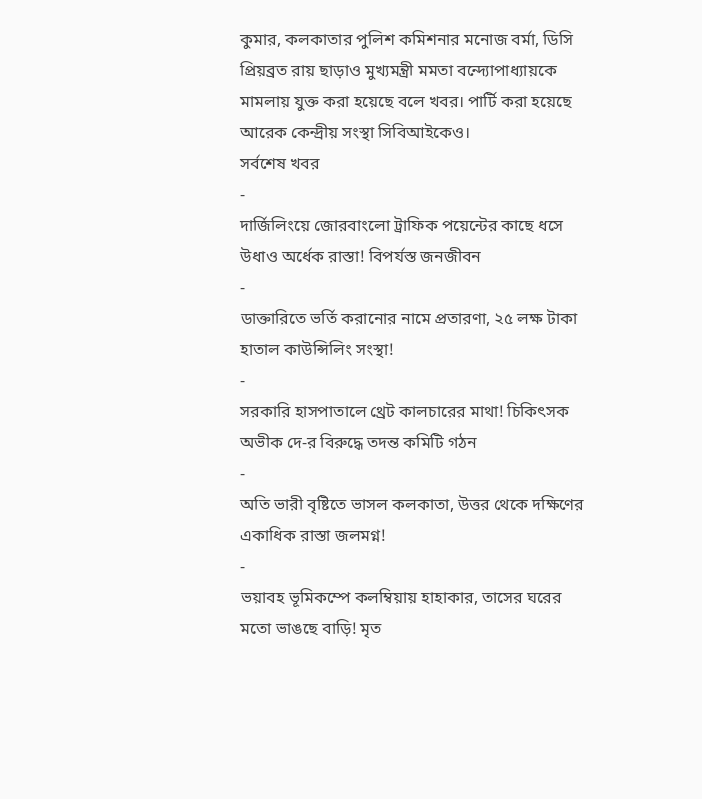কুমার, কলকাতার পুলিশ কমিশনার মনোজ বর্মা, ডিসি প্রিয়ব্রত রায় ছাড়াও মুখ্যমন্ত্রী মমতা বন্দ্যোপাধ্যায়কে মামলায় যুক্ত করা হয়েছে বলে খবর। পার্টি করা হয়েছে আরেক কেন্দ্রীয় সংস্থা সিবিআইকেও।
সর্বশেষ খবর
-
দার্জিলিংয়ে জোরবাংলো ট্রাফিক পয়েন্টের কাছে ধসে উধাও অর্ধেক রাস্তা! বিপর্যস্ত জনজীবন
-
ডাক্তারিতে ভর্তি করানোর নামে প্রতারণা, ২৫ লক্ষ টাকা হাতাল কাউন্সিলিং সংস্থা!
-
সরকারি হাসপাতালে থ্রেট কালচারের মাথা! চিকিৎসক অভীক দে-র বিরুদ্ধে তদন্ত কমিটি গঠন
-
অতি ভারী বৃষ্টিতে ভাসল কলকাতা, উত্তর থেকে দক্ষিণের একাধিক রাস্তা জলমগ্ন!
-
ভয়াবহ ভূমিকম্পে কলম্বিয়ায় হাহাকার, তাসের ঘরের মতো ভাঙছে বাড়ি! মৃত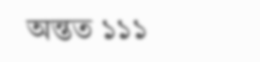অন্তত ১১১